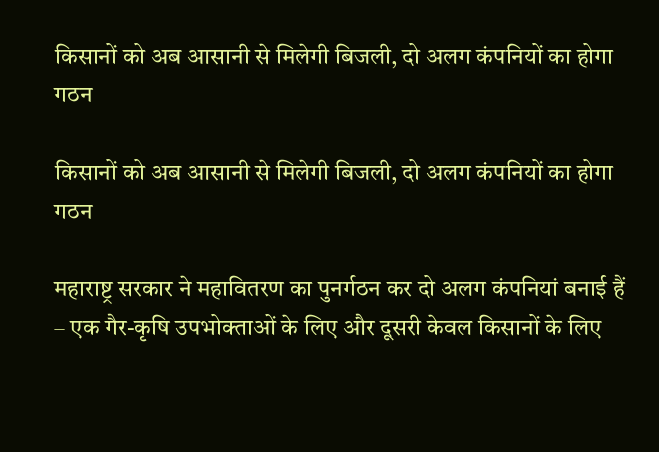किसानों को अब आसानी से मिलेगी बिजली, दो अलग कंपनियों का होगा गठन

किसानों को अब आसानी से मिलेगी बिजली, दो अलग कंपनियों का होगा गठन

महाराष्ट्र सरकार ने महावितरण का पुनर्गठन कर दो अलग कंपनियां बनाई हैं – एक गैर-कृषि उपभोक्ताओं के लिए और दूसरी केवल किसानों के लिए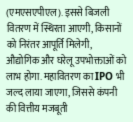(एमएसएपीएल). इससे बिजली वितरण में स्थिरता आएगी, किसानों को निरंतर आपूर्ति मिलेगी, औद्योगिक और घरेलू उपभोक्ताओं को लाभ होगा. महावितरण का IPO भी जल्द लाया जाएगा, जिससे कंपनी की वित्तीय मजबूती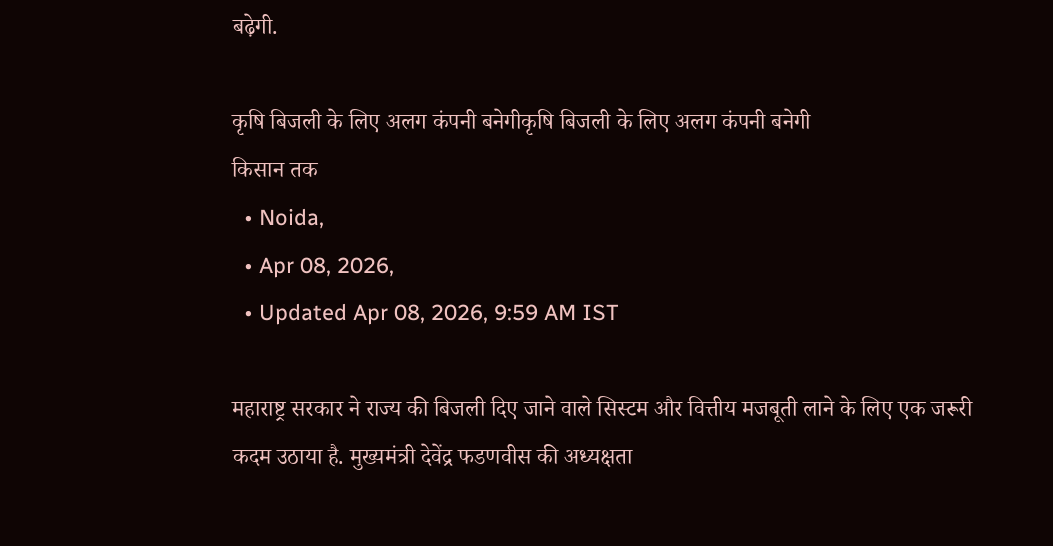बढ़ेगी.

कृषि बिजली के लिए अलग कंपनी बनेगीकृषि बिजली के लिए अलग कंपनी बनेगी
क‍िसान तक
  • Noida,
  • Apr 08, 2026,
  • Updated Apr 08, 2026, 9:59 AM IST

महाराष्ट्र सरकार ने राज्य की बिजली दिए जाने वाले सिस्टम और वित्तीय मजबूती लाने के लिए एक जरूरी कदम उठाया है. मुख्यमंत्री देवेंद्र फडणवीस की अध्यक्षता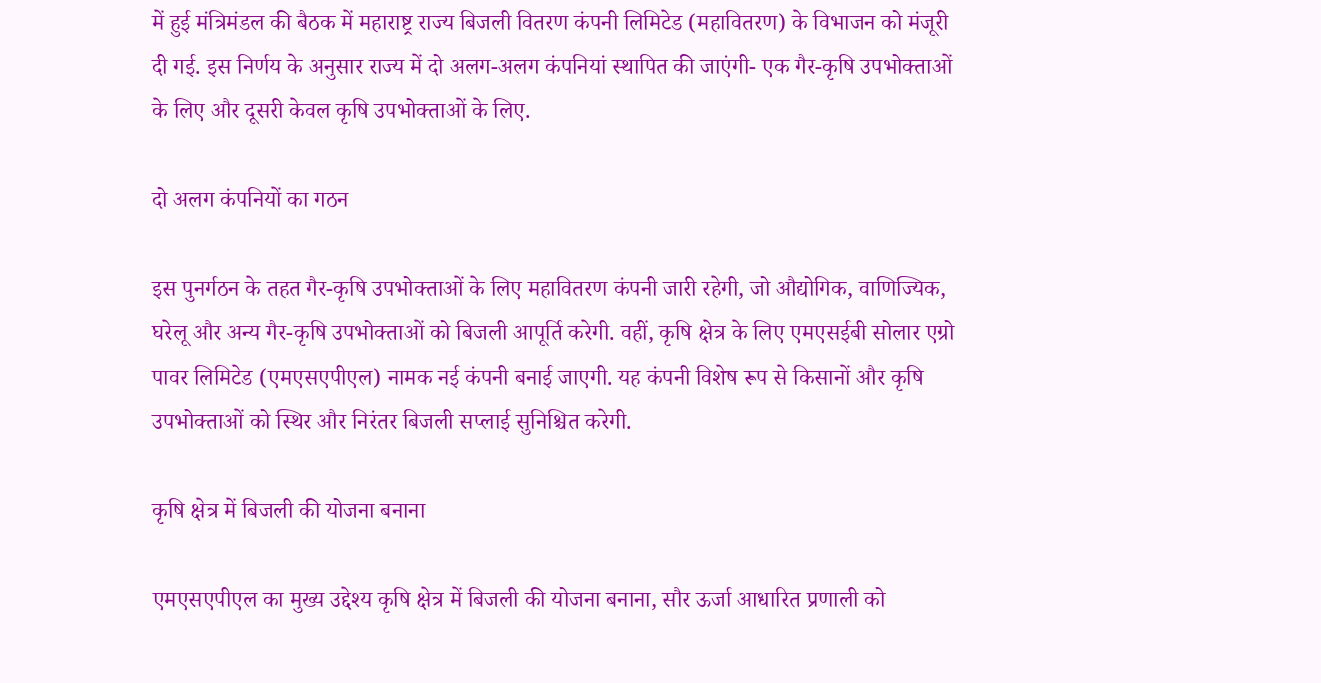में हुई मंत्रिमंडल की बैठक में महाराष्ट्र राज्य बिजली वितरण कंपनी लिमिटेड (महावितरण) के विभाजन को मंजूरी दी गई. इस निर्णय के अनुसार राज्य में दो अलग-अलग कंपनियां स्थापित की जाएंगी- एक गैर-कृषि उपभोक्ताओं के लिए और दूसरी केवल कृषि उपभोक्ताओं के लिए.

दो अलग कंपनियों का गठन

इस पुनर्गठन के तहत गैर-कृषि उपभोक्ताओं के लिए महावितरण कंपनी जारी रहेगी, जो औद्योगिक, वाणिज्यिक, घरेलू और अन्य गैर-कृषि उपभोक्ताओं को बिजली आपूर्ति करेगी. वहीं, कृषि क्षेत्र के लिए एमएसईबी सोलार एग्रो पावर लिमिटेड (एमएसएपीएल) नामक नई कंपनी बनाई जाएगी. यह कंपनी विशेष रूप से किसानों और कृषि उपभोक्ताओं को स्थिर और निरंतर बिजली सप्लाई सुनिश्चित करेगी.

कृषि क्षेत्र में बिजली की योजना बनाना

एमएसएपीएल का मुख्य उद्देश्य कृषि क्षेत्र में बिजली की योजना बनाना, सौर ऊर्जा आधारित प्रणाली को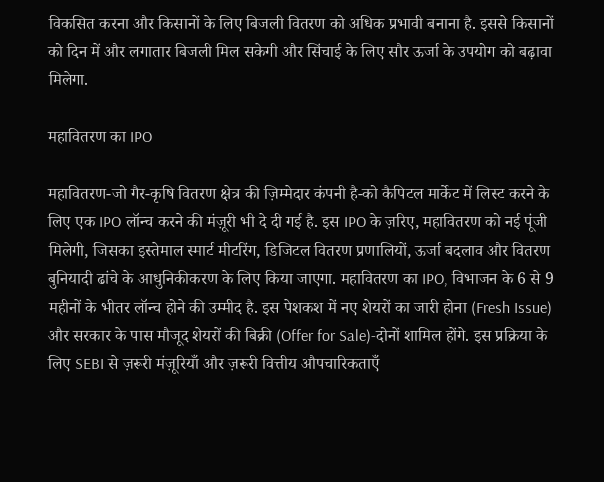विकसित करना और किसानों के लिए बिजली वितरण को अधिक प्रभावी बनाना है. इससे किसानों को दिन में और लगातार बिजली मिल सकेगी और सिंचाई के लिए सौर ऊर्जा के उपयोग को बढ़ावा मिलेगा.

महावितरण का IPO

महावितरण-जो गैर-कृषि वितरण क्षेत्र की ज़िम्मेदार कंपनी है-को कैपिटल मार्केट में लिस्ट करने के लिए एक IPO लॉन्च करने की मंज़ूरी भी दे दी गई है. इस IPO के ज़रिए, महावितरण को नई पूंजी मिलेगी, जिसका इस्तेमाल स्मार्ट मीटरिंग, डिजिटल वितरण प्रणालियों, ऊर्जा बदलाव और वितरण बुनियादी ढांचे के आधुनिकीकरण के लिए किया जाएगा. महावितरण का IPO, विभाजन के 6 से 9 महीनों के भीतर लॉन्च होने की उम्मीद है. इस पेशकश में नए शेयरों का जारी होना (Fresh Issue) और सरकार के पास मौजूद शेयरों की बिक्री (Offer for Sale)-दोनों शामिल होंगे. इस प्रक्रिया के लिए SEBI से ज़रूरी मंज़ूरियाँ और ज़रूरी वित्तीय औपचारिकताएँ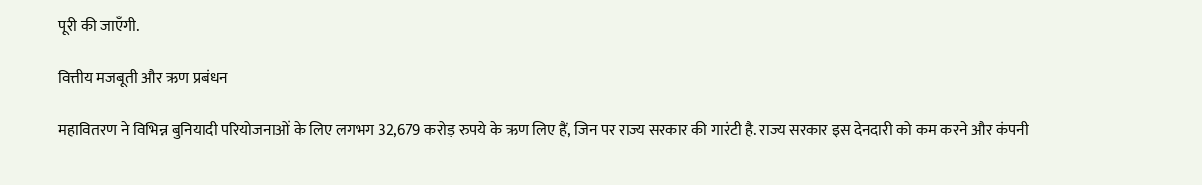पूरी की जाएँगी.

वित्तीय मजबूती और ऋण प्रबंधन

महावितरण ने विभिन्न बुनियादी परियोजनाओं के लिए लगभग 32,679 करोड़ रुपये के ऋण लिए हैं, जिन पर राज्य सरकार की गारंटी है. राज्य सरकार इस देनदारी को कम करने और कंपनी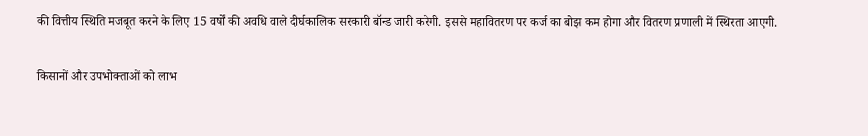की वित्तीय स्थिति मजबूत करने के लिए 15 वर्षों की अवधि वाले दीर्घकालिक सरकारी बॉन्ड जारी करेगी. इससे महावितरण पर कर्ज का बोझ कम होगा और वितरण प्रणाली में स्थिरता आएगी.

किसानों और उपभोक्ताओं को लाभ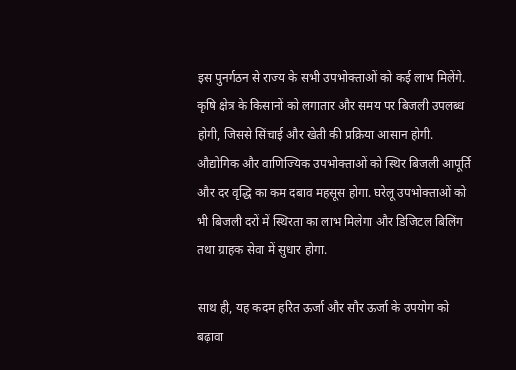इस पुनर्गठन से राज्य के सभी उपभोक्ताओं को कई लाभ मिलेंगे. कृषि क्षेत्र के किसानों को लगातार और समय पर बिजली उपलब्ध होगी, जिससे सिंचाई और खेती की प्रक्रिया आसान होगी. औद्योगिक और वाणिज्यिक उपभोक्ताओं को स्थिर बिजली आपूर्ति और दर वृद्धि का कम दबाव महसूस होगा. घरेलू उपभोक्ताओं को भी बिजली दरों में स्थिरता का लाभ मिलेगा और डिजिटल बिलिंग तथा ग्राहक सेवा में सुधार होगा.

साथ ही, यह कदम हरित ऊर्जा और सौर ऊर्जा के उपयोग को बढ़ावा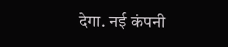देगा. नई कंपनी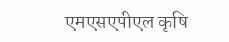एमएसएपीएल कृषि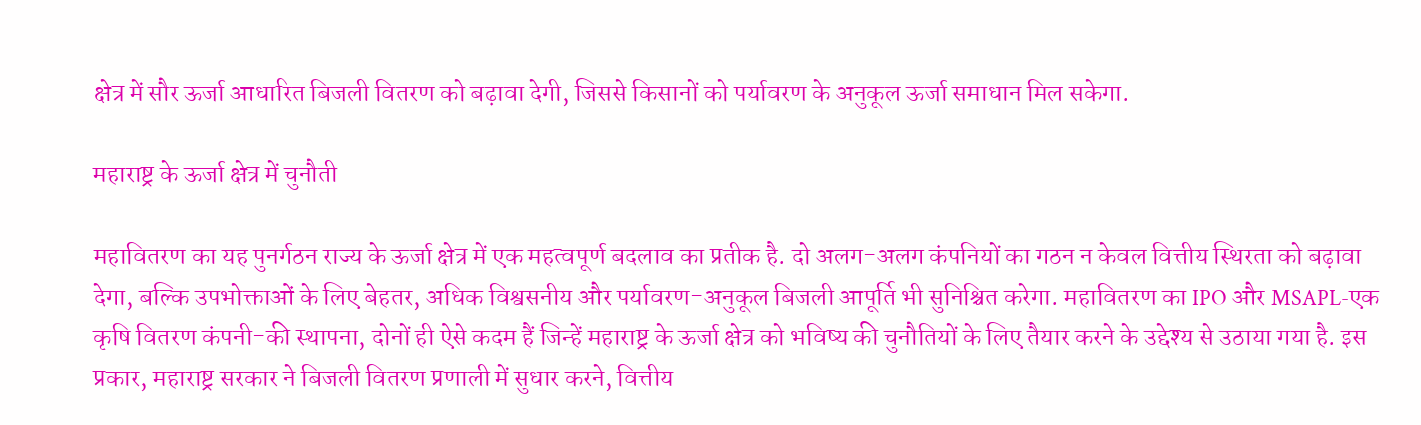क्षेत्र में सौर ऊर्जा आधारित बिजली वितरण को बढ़ावा देगी, जिससे किसानों को पर्यावरण के अनुकूल ऊर्जा समाधान मिल सकेगा.

महाराष्ट्र के ऊर्जा क्षेत्र में चुनौती

महावितरण का यह पुनर्गठन राज्य के ऊर्जा क्षेत्र में एक महत्वपूर्ण बदलाव का प्रतीक है. दो अलग-अलग कंपनियों का गठन न केवल वित्तीय स्थिरता को बढ़ावा देगा, बल्कि उपभोक्ताओं के लिए बेहतर, अधिक विश्वसनीय और पर्यावरण-अनुकूल बिजली आपूर्ति भी सुनिश्चित करेगा. महावितरण का IPO और MSAPL-एक कृषि वितरण कंपनी-की स्थापना, दोनों ही ऐसे कदम हैं जिन्हें महाराष्ट्र के ऊर्जा क्षेत्र को भविष्य की चुनौतियों के लिए तैयार करने के उद्देश्य से उठाया गया है. इस प्रकार, महाराष्ट्र सरकार ने बिजली वितरण प्रणाली में सुधार करने, वित्तीय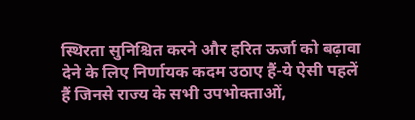स्थिरता सुनिश्चित करने और हरित ऊर्जा को बढ़ावा देने के लिए निर्णायक कदम उठाए हैं-ये ऐसी पहलें हैं जिनसे राज्य के सभी उपभोक्ताओं,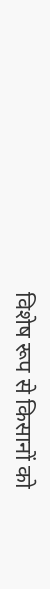विशेष रूप से किसानों को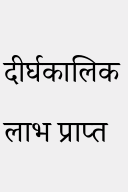दीर्घकालिक लाभ प्राप्त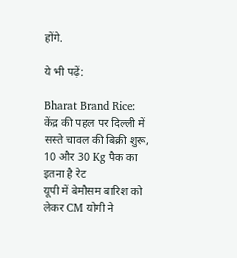होंगे.

ये भी पढ़ें:

Bharat Brand Rice: केंद्र की पहल पर दिल्ली में सस्‍ते चावल की बिक्री शुरू, 10 और 30 Kg पैक का इतना है रेट
यूपी में बेमौसम बारिश को लेकर CM योगी ने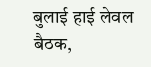बुलाई हाई लेवल बैठक,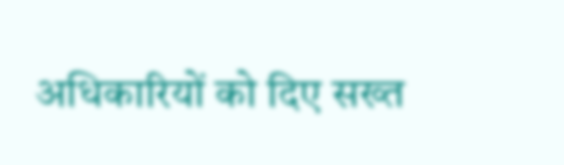अधिकारियों को दिए सख्त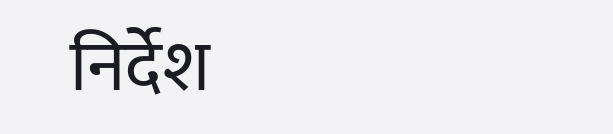निर्देश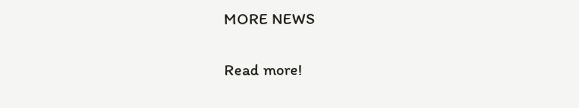MORE NEWS

Read more!